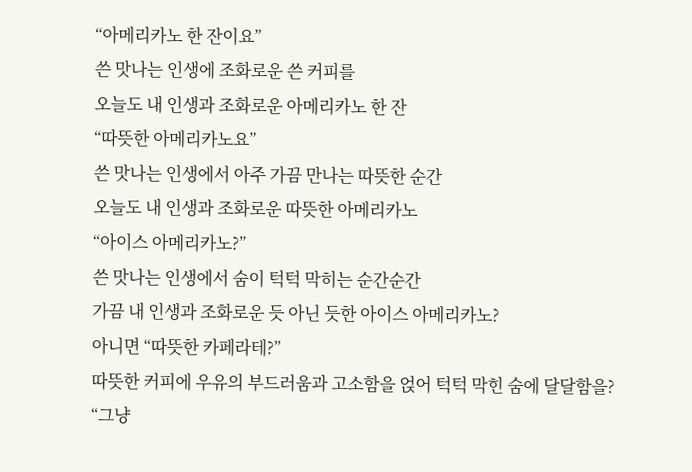“아메리카노 한 잔이요”
쓴 맛나는 인생에 조화로운 쓴 커피를
오늘도 내 인생과 조화로운 아메리카노 한 잔
“따뜻한 아메리카노요”
쓴 맛나는 인생에서 아주 가끔 만나는 따뜻한 순간
오늘도 내 인생과 조화로운 따뜻한 아메리카노
“아이스 아메리카노?”
쓴 맛나는 인생에서 숨이 턱턱 막히는 순간순간
가끔 내 인생과 조화로운 듯 아닌 듯한 아이스 아메리카노?
아니면 “따뜻한 카페라테?”
따뜻한 커피에 우유의 부드러움과 고소함을 얹어 턱턱 막힌 숨에 달달함을?
“그냥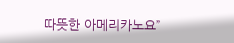따뜻한 아메리카노요”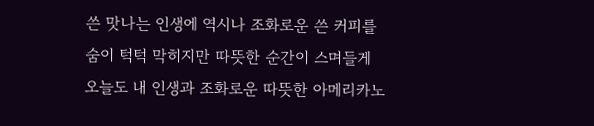쓴 맛나는 인생에 역시나 조화로운 쓴 커피를
숨이 턱턱 막히지만 따뜻한 순간이 스며들게
오늘도 내 인생과 조화로운 따뜻한 아메리카노